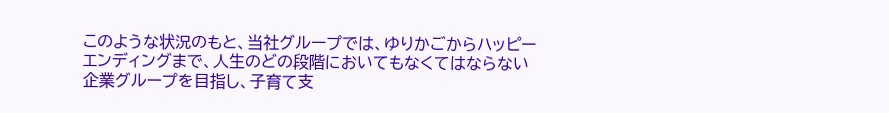このような状況のもと、当社グループでは、ゆりかごからハッピーエンディングまで、人生のどの段階においてもなくてはならない企業グループを目指し、子育て支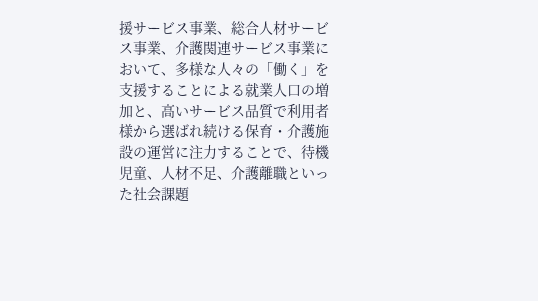援サービス事業、総合人材サービス事業、介護関連サービス事業において、多様な人々の「働く」を支援することによる就業人口の増加と、高いサービス品質で利用者様から選ばれ続ける保育・介護施設の運営に注力することで、待機児童、人材不足、介護離職といった社会課題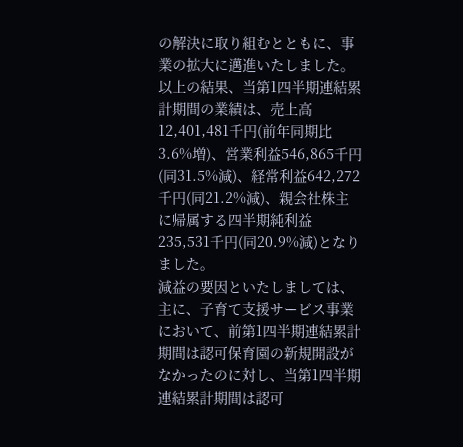の解決に取り組むとともに、事業の拡大に邁進いたしました。
以上の結果、当第1四半期連結累計期間の業績は、売上高12,401,481千円(前年同期比3.6%増)、営業利益546,865千円(同31.5%減)、経常利益642,272千円(同21.2%減)、親会社株主に帰属する四半期純利益235,531千円(同20.9%減)となりました。
減益の要因といたしましては、主に、子育て支援サービス事業において、前第1四半期連結累計期間は認可保育園の新規開設がなかったのに対し、当第1四半期連結累計期間は認可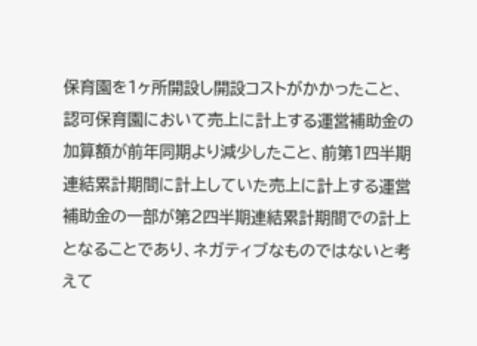保育園を1ヶ所開設し開設コストがかかったこと、認可保育園において売上に計上する運営補助金の加算額が前年同期より減少したこと、前第1四半期連結累計期間に計上していた売上に計上する運営補助金の一部が第2四半期連結累計期間での計上となることであり、ネガティブなものではないと考えて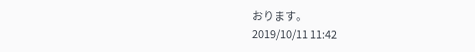おります。
2019/10/11 11:42